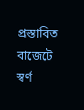প্রস্তাবিত বাজেটে স্বর্ণ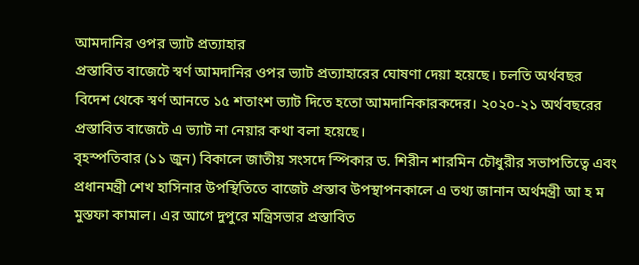আমদানির ওপর ভ্যাট প্রত্যাহার
প্রস্তাবিত বাজেটে স্বর্ণ আমদানির ওপর ভ্যাট প্রত্যাহারের ঘোষণা দেয়া হয়েছে। চলতি অর্থবছর বিদেশ থেকে স্বর্ণ আনতে ১৫ শতাংশ ভ্যাট দিতে হতো আমদানিকারকদের। ২০২০-২১ অর্থবছরের প্রস্তাবিত বাজেটে এ ভ্যাট না নেয়ার কথা বলা হয়েছে।
বৃহস্পতিবার (১১ জুন) বিকালে জাতীয় সংসদে স্পিকার ড. শিরীন শারমিন চৌধুরীর সভাপতিত্বে এবং প্রধানমন্ত্রী শেখ হাসিনার উপস্থিতিতে বাজেট প্রস্তাব উপস্থাপনকালে এ তথ্য জানান অর্থমন্ত্রী আ হ ম মুস্তফা কামাল। এর আগে দুপুরে মন্ত্রিসভার প্রস্তাবিত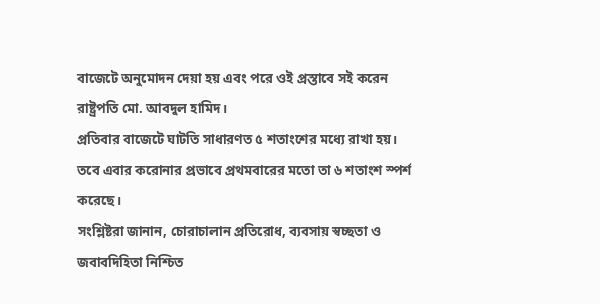বাজেটে অনুমোদন দেয়া হয় এবং পরে ওই প্রস্তাবে সই করেন রাষ্ট্রপতি মো. আবদুল হামিদ।
প্রতিবার বাজেটে ঘাটতি সাধারণত ৫ শতাংশের মধ্যে রাখা হয়। তবে এবার করোনার প্রভাবে প্রথমবারের মতো তা ৬ শতাংশ স্পর্শ করেছে।
সংশ্লিষ্টরা জানান, চোরাচালান প্রতিরোধ, ব্যবসায় স্বচ্ছতা ও জবাবদিহিতা নিশ্চিত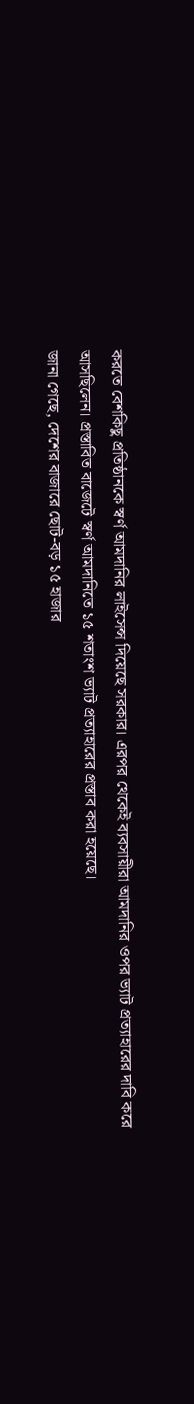করতে বেশকিছু প্রতিষ্ঠানকে স্বর্ণ আমদানির লাইসেন্স দিয়েছে সরকার। এরপর থেকেই ব্যবসায়ীরা আমদানির ওপর ভ্যাট প্রত্যাহারের দাবি করে আসছিলেন। প্রস্তাবিত বাজেটে স্বর্ণ আমদানিতে ১৫ শতাংশ ভ্যাট প্রত্যাহারের প্রস্তাব করা হয়েছে।
জানা গেছে, দেশের বাজারে ছোট-বড় ১৫ হাজার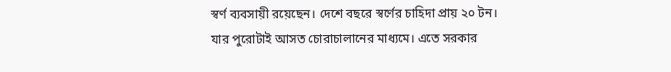স্বর্ণ ব্যবসায়ী রয়েছেন। দেশে বছরে স্বর্ণের চাহিদা প্রায় ২০ টন। যার পুরোটাই আসত চোরাচালানের মাধ্যমে। এতে সরকার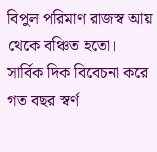বিপুল পরিমাণ রাজস্ব আয় থেকে বঞ্চিত হতো। সার্বিক দিক বিবেচনা করে গত বছর স্বর্ণ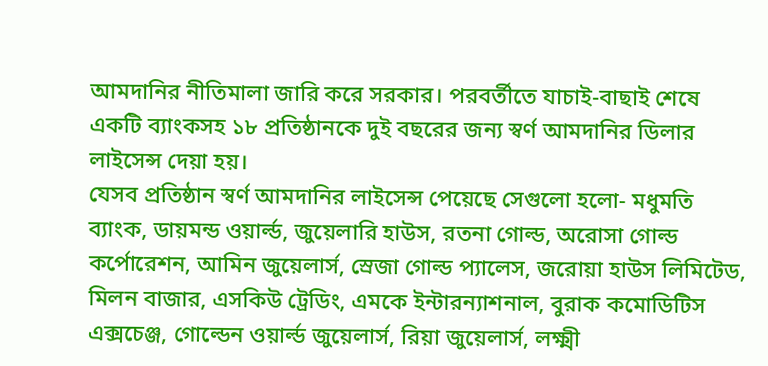আমদানির নীতিমালা জারি করে সরকার। পরবর্তীতে যাচাই-বাছাই শেষে একটি ব্যাংকসহ ১৮ প্রতিষ্ঠানকে দুই বছরের জন্য স্বর্ণ আমদানির ডিলার লাইসেন্স দেয়া হয়।
যেসব প্রতিষ্ঠান স্বর্ণ আমদানির লাইসেন্স পেয়েছে সেগুলো হলো- মধুমতি ব্যাংক, ডায়মন্ড ওয়ার্ল্ড, জুয়েলারি হাউস, রতনা গোল্ড, অরোসা গোল্ড কর্পোরেশন, আমিন জুয়েলার্স, স্রেজা গোল্ড প্যালেস, জরোয়া হাউস লিমিটেড, মিলন বাজার, এসকিউ ট্রেডিং, এমকে ইন্টারন্যাশনাল, বুরাক কমোডিটিস এক্সচেঞ্জ, গোল্ডেন ওয়ার্ল্ড জুয়েলার্স, রিয়া জুয়েলার্স, লক্ষ্মী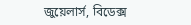জুয়েলার্স, বিডেক্স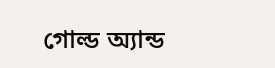গোল্ড অ্যান্ড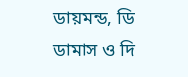ডায়মন্ড, ডি ডামাস ও দি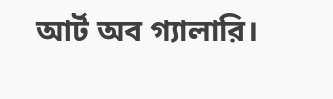আর্ট অব গ্যালারি।